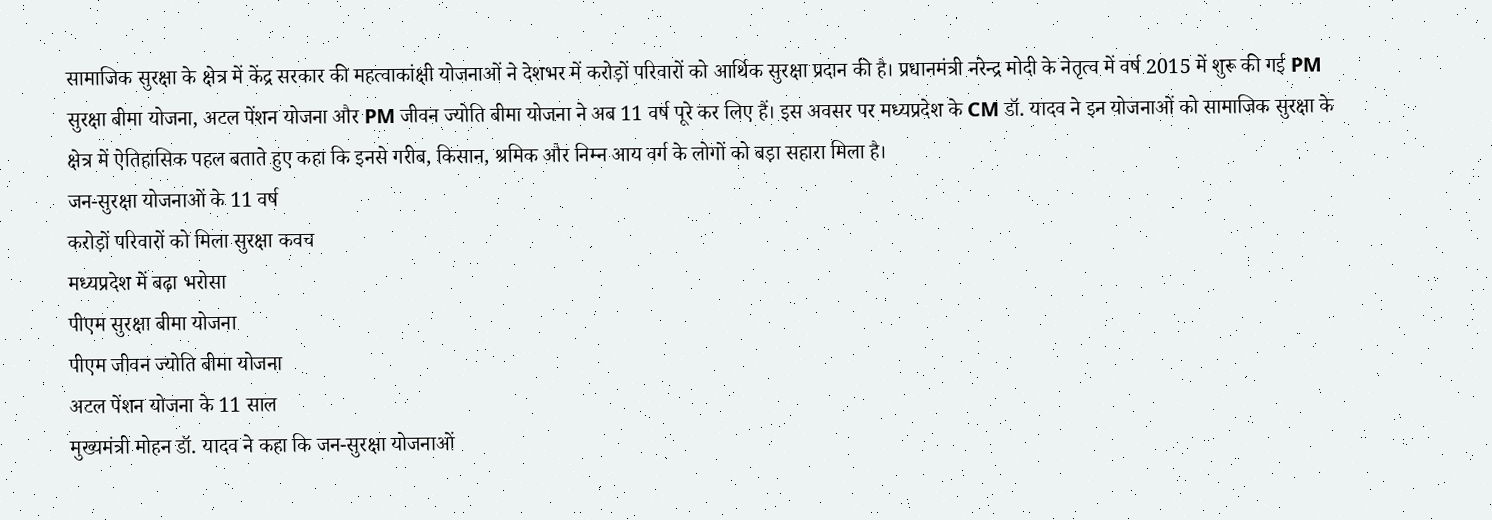सामाजिक सुरक्षा के क्षेत्र में केंद्र सरकार की महत्वाकांक्षी योजनाओं ने देशभर में करोड़ों परिवारों को आर्थिक सुरक्षा प्रदान की है। प्रधानमंत्री नरेन्द्र मोदी के नेतृत्व में वर्ष 2015 में शुरू की गई PM सुरक्षा बीमा योजना, अटल पेंशन योजना और PM जीवन ज्योति बीमा योजना ने अब 11 वर्ष पूरे कर लिए हैं। इस अवसर पर मध्यप्रदेश के CM डॉ. यादव ने इन योजनाओं को सामाजिक सुरक्षा के क्षेत्र में ऐतिहासिक पहल बताते हुए कहा कि इनसे गरीब, किसान, श्रमिक और निम्न आय वर्ग के लोगों को बड़ा सहारा मिला है।
जन-सुरक्षा योजनाओं के 11 वर्ष
करोड़ों परिवारों को मिला सुरक्षा कवच
मध्यप्रदेश में बढ़ा भरोसा
पीएम सुरक्षा बीमा योजना
पीएम जीवन ज्योति बीमा योजना
अटल पेंशन योजना के 11 साल
मुख्यमंत्री मोहन डॉ. यादव ने कहा कि जन-सुरक्षा योजनाओं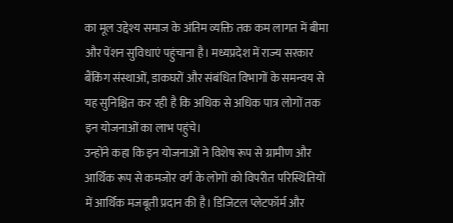का मूल उद्देश्य समाज के अंतिम व्यक्ति तक कम लागत में बीमा और पेंशन सुविधाएं पहुंचाना है। मध्यप्रदेश में राज्य सरकार बैंकिंग संस्थाओं, डाकघरों और संबंधित विभागों के समन्वय से यह सुनिश्चित कर रही है कि अधिक से अधिक पात्र लोगों तक इन योजनाओं का लाभ पहुंचे।
उन्होंने कहा कि इन योजनाओं ने विशेष रूप से ग्रामीण और आर्थिक रूप से कमजोर वर्ग के लोगों को विपरीत परिस्थितियों में आर्थिक मजबूती प्रदान की है। डिजिटल प्लेटफॉर्म और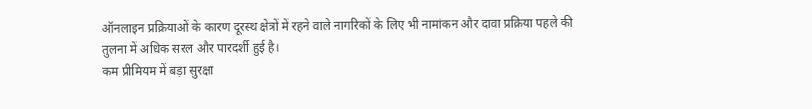ऑनलाइन प्रक्रियाओं के कारण दूरस्थ क्षेत्रों में रहने वाले नागरिकों के लिए भी नामांकन और दावा प्रक्रिया पहले की तुलना में अधिक सरल और पारदर्शी हुई है।
कम प्रीमियम में बड़ा सुरक्षा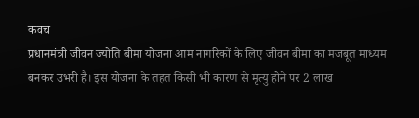कवच
प्रधानमंत्री जीवन ज्योति बीमा योजना आम नागरिकों के लिए जीवन बीमा का मजबूत माध्यम बनकर उभरी है। इस योजना के तहत किसी भी कारण से मृत्यु होने पर 2 लाख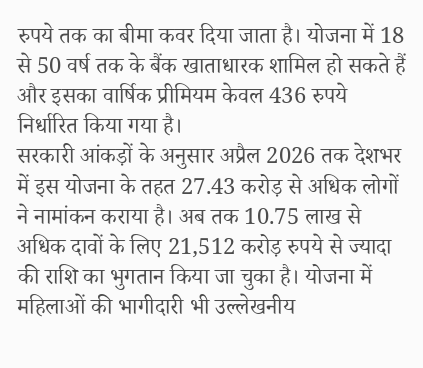रुपये तक का बीमा कवर दिया जाता है। योजना में 18 से 50 वर्ष तक के बैंक खाताधारक शामिल हो सकते हैं और इसका वार्षिक प्रीमियम केवल 436 रुपये निर्धारित किया गया है।
सरकारी आंकड़ों के अनुसार अप्रैल 2026 तक देशभर में इस योजना के तहत 27.43 करोड़ से अधिक लोगों ने नामांकन कराया है। अब तक 10.75 लाख से अधिक दावों के लिए 21,512 करोड़ रुपये से ज्यादा की राशि का भुगतान किया जा चुका है। योजना में महिलाओं की भागीदारी भी उल्लेखनीय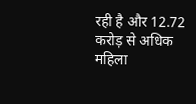रही है और 12.72 करोड़ से अधिक महिला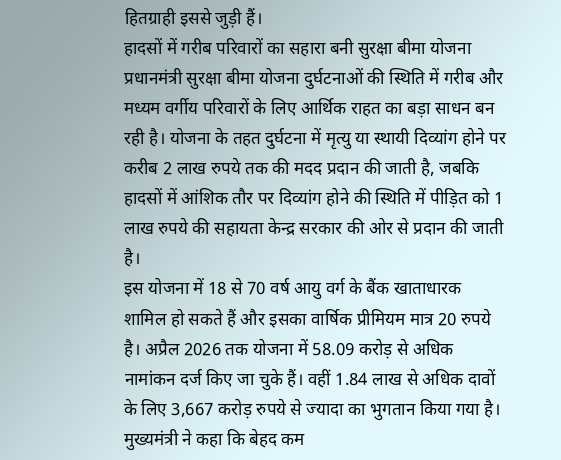हितग्राही इससे जुड़ी हैं।
हादसों में गरीब परिवारों का सहारा बनी सुरक्षा बीमा योजना
प्रधानमंत्री सुरक्षा बीमा योजना दुर्घटनाओं की स्थिति में गरीब और मध्यम वर्गीय परिवारों के लिए आर्थिक राहत का बड़ा साधन बन रही है। योजना के तहत दुर्घटना में मृत्यु या स्थायी दिव्यांग होने पर करीब 2 लाख रुपये तक की मदद प्रदान की जाती है, जबकि हादसों में आंशिक तौर पर दिव्यांग होने की स्थिति में पीड़ित को 1 लाख रुपये की सहायता केन्द्र सरकार की ओर से प्रदान की जाती है।
इस योजना में 18 से 70 वर्ष आयु वर्ग के बैंक खाताधारक शामिल हो सकते हैं और इसका वार्षिक प्रीमियम मात्र 20 रुपये है। अप्रैल 2026 तक योजना में 58.09 करोड़ से अधिक नामांकन दर्ज किए जा चुके हैं। वहीं 1.84 लाख से अधिक दावों के लिए 3,667 करोड़ रुपये से ज्यादा का भुगतान किया गया है। मुख्यमंत्री ने कहा कि बेहद कम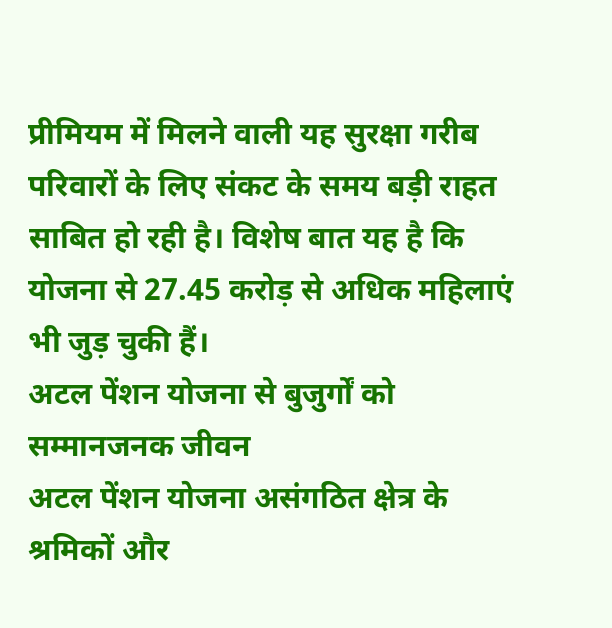प्रीमियम में मिलने वाली यह सुरक्षा गरीब परिवारों के लिए संकट के समय बड़ी राहत साबित हो रही है। विशेष बात यह है कि योजना से 27.45 करोड़ से अधिक महिलाएं भी जुड़ चुकी हैं।
अटल पेंशन योजना से बुजुर्गों को सम्मानजनक जीवन
अटल पेंशन योजना असंगठित क्षेत्र के श्रमिकों और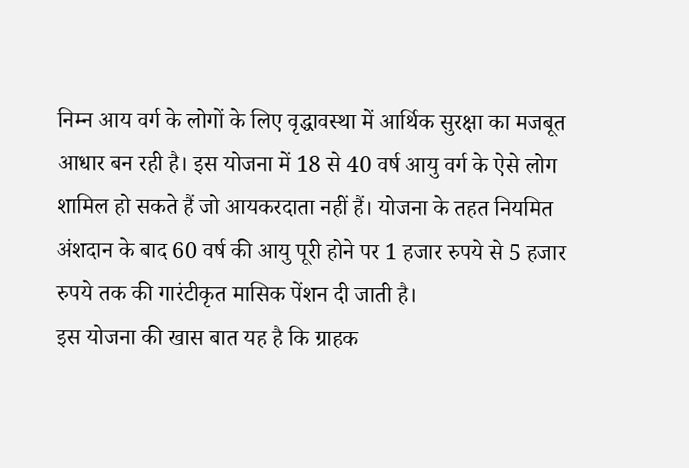निम्न आय वर्ग के लोगों के लिए वृद्धावस्था में आर्थिक सुरक्षा का मजबूत आधार बन रही है। इस योजना में 18 से 40 वर्ष आयु वर्ग के ऐसे लोग शामिल हो सकते हैं जो आयकरदाता नहीं हैं। योजना के तहत नियमित अंशदान के बाद 60 वर्ष की आयु पूरी होने पर 1 हजार रुपये से 5 हजार रुपये तक की गारंटीकृत मासिक पेंशन दी जाती है।
इस योजना की खास बात यह है कि ग्राहक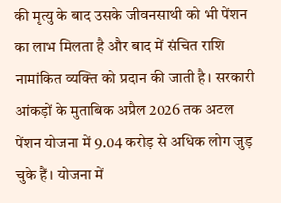की मृत्यु के बाद उसके जीवनसाथी को भी पेंशन का लाभ मिलता है और बाद में संचित राशि नामांकित व्यक्ति को प्रदान की जाती है। सरकारी आंकड़ों के मुताबिक अप्रैल 2026 तक अटल पेंशन योजना में 9.04 करोड़ से अधिक लोग जुड़ चुके हैं। योजना में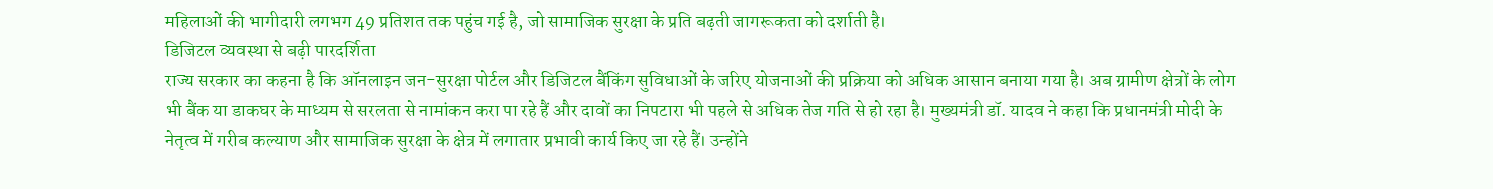महिलाओं की भागीदारी लगभग 49 प्रतिशत तक पहुंच गई है, जो सामाजिक सुरक्षा के प्रति बढ़ती जागरूकता को दर्शाती है।
डिजिटल व्यवस्था से बढ़ी पारदर्शिता
राज्य सरकार का कहना है कि ऑनलाइन जन-सुरक्षा पोर्टल और डिजिटल बैंकिंग सुविधाओं के जरिए योजनाओं की प्रक्रिया को अधिक आसान बनाया गया है। अब ग्रामीण क्षेत्रों के लोग भी बैंक या डाकघर के माध्यम से सरलता से नामांकन करा पा रहे हैं और दावों का निपटारा भी पहले से अधिक तेज गति से हो रहा है। मुख्यमंत्री डॉ. यादव ने कहा कि प्रधानमंत्री मोदी के नेतृत्व में गरीब कल्याण और सामाजिक सुरक्षा के क्षेत्र में लगातार प्रभावी कार्य किए जा रहे हैं। उन्होंने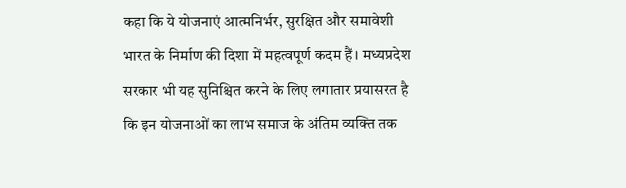कहा कि ये योजनाएं आत्मनिर्भर, सुरक्षित और समावेशी भारत के निर्माण की दिशा में महत्वपूर्ण कदम हैं। मध्यप्रदेश सरकार भी यह सुनिश्चित करने के लिए लगातार प्रयासरत है कि इन योजनाओं का लाभ समाज के अंतिम व्यक्ति तक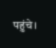पहुंचे।